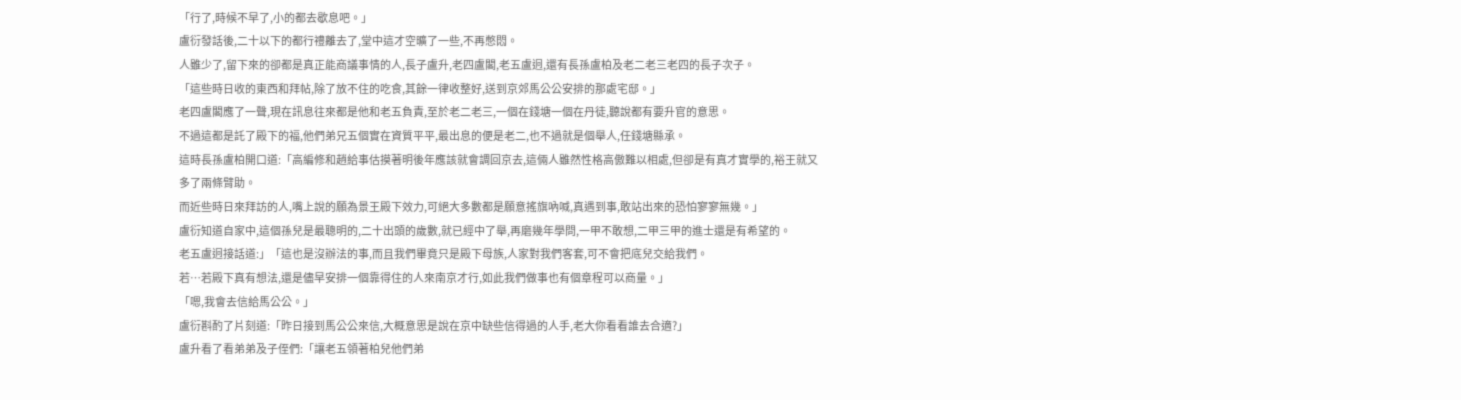「行了,時候不早了,小的都去歇息吧。」
盧衍發話後,二十以下的都行禮離去了,堂中這才空曠了一些,不再憋悶。
人雖少了,留下來的卻都是真正能商議事情的人,長子盧升,老四盧閣,老五盧迥,還有長孫盧柏及老二老三老四的長子次子。
「這些時日收的東西和拜帖,除了放不住的吃食,其餘一律收整好,送到京郊馬公公安排的那處宅邸。」
老四盧閣應了一聲,現在訊息往來都是他和老五負責,至於老二老三,一個在錢塘一個在丹徒,聽說都有要升官的意思。
不過這都是託了殿下的福,他們弟兄五個實在資質平平,最出息的便是老二,也不過就是個舉人,任錢塘縣承。
這時長孫盧柏開口道:「高編修和趙給事估摸著明後年應該就會調回京去,這倆人雖然性格高傲難以相處,但卻是有真才實學的,裕王就又多了兩條臂助。
而近些時日來拜訪的人,嘴上說的願為景王殿下效力,可絕大多數都是願意搖旗吶喊,真遇到事,敢站出來的恐怕寥寥無幾。」
盧衍知道自家中,這個孫兒是最聰明的,二十出頭的歲數,就已經中了舉,再磨幾年學問,一甲不敢想,二甲三甲的進士還是有希望的。
老五盧迥接話道:」「這也是沒辦法的事,而且我們畢竟只是殿下母族,人家對我們客套,可不會把底兒交給我們。
若…若殿下真有想法,還是儘早安排一個靠得住的人來南京才行,如此我們做事也有個章程可以商量。」
「嗯,我會去信給馬公公。」
盧衍斟酌了片刻道:「昨日接到馬公公來信,大概意思是說在京中缺些信得過的人手,老大你看看誰去合適?」
盧升看了看弟弟及子侄們:「讓老五領著柏兒他們弟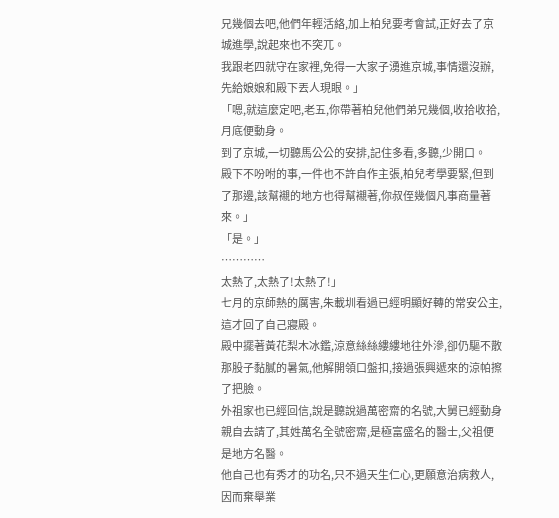兄幾個去吧,他們年輕活絡,加上柏兒要考會試,正好去了京城進學,說起來也不突兀。
我跟老四就守在家裡,免得一大家子湧進京城,事情還沒辦,先給娘娘和殿下丟人現眼。」
「嗯,就這麼定吧,老五,你帶著柏兒他們弟兄幾個,收拾收拾,月底便動身。
到了京城,一切聽馬公公的安排,記住多看,多聽,少開口。
殿下不吩咐的事,一件也不許自作主張,柏兒考學要緊,但到了那邊,該幫襯的地方也得幫襯著,你叔侄幾個凡事商量著來。」
「是。」
…………
太熱了,太熱了!太熱了!」
七月的京師熱的厲害,朱載圳看過已經明顯好轉的常安公主,這才回了自己寢殿。
殿中擺著黃花梨木冰鑑,涼意絲絲縷縷地往外滲,卻仍驅不散那股子黏膩的暑氣,他解開領口盤扣,接過張興遞來的涼帕擦了把臉。
外祖家也已經回信,說是聽說過萬密齋的名號,大舅已經動身親自去請了,其姓萬名全號密齋,是極富盛名的醫士,父祖便是地方名醫。
他自己也有秀才的功名,只不過天生仁心,更願意治病救人,因而棄舉業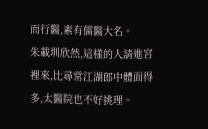而行醫,素有儒醫大名。
朱載圳欣然,這樣的人請進宮裡來,比尋常江湖郎中體面得多,太醫院也不好挑理。